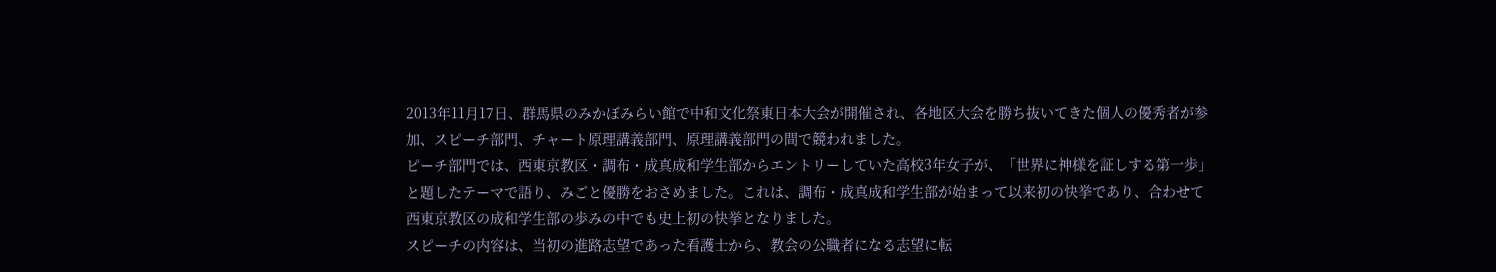2013年11月17日、群馬県のみかぼみらい館で中和文化祭東日本大会が開催され、各地区大会を勝ち抜いてきた個人の優秀者が参加、スピーチ部門、チャート原理講義部門、原理講義部門の間で競われました。
ピーチ部門では、西東京教区・調布・成真成和学生部からエントリーしていた高校3年女子が、「世界に神様を証しする第一歩」と題したテーマで語り、みごと優勝をおさめました。これは、調布・成真成和学生部が始まって以来初の快挙であり、合わせて西東京教区の成和学生部の歩みの中でも史上初の快挙となりました。
スピーチの内容は、当初の進路志望であった看護士から、教会の公職者になる志望に転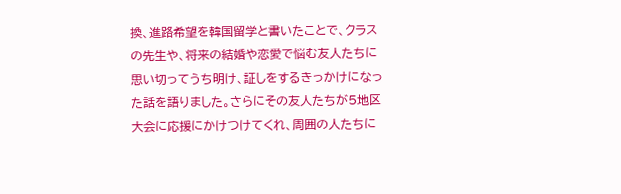換、進路希望を韓国留学と書いたことで、クラスの先生や、将来の結婚や恋愛で悩む友人たちに思い切ってうち明け、証しをするきっかけになった話を語りました。さらにその友人たちが5地区大会に応援にかけつけてくれ、周囲の人たちに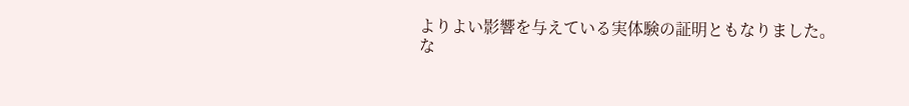よりよい影響を与えている実体験の証明ともなりました。
な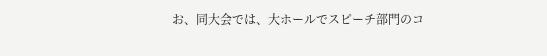お、同大会では、大ホールでスピーチ部門のコ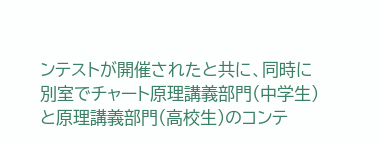ンテストが開催されたと共に、同時に別室でチャート原理講義部門(中学生)と原理講義部門(高校生)のコンテ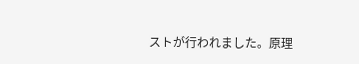ストが行われました。原理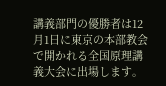講義部門の優勝者は12月1日に東京の本部教会で開かれる全国原理講義大会に出場します。